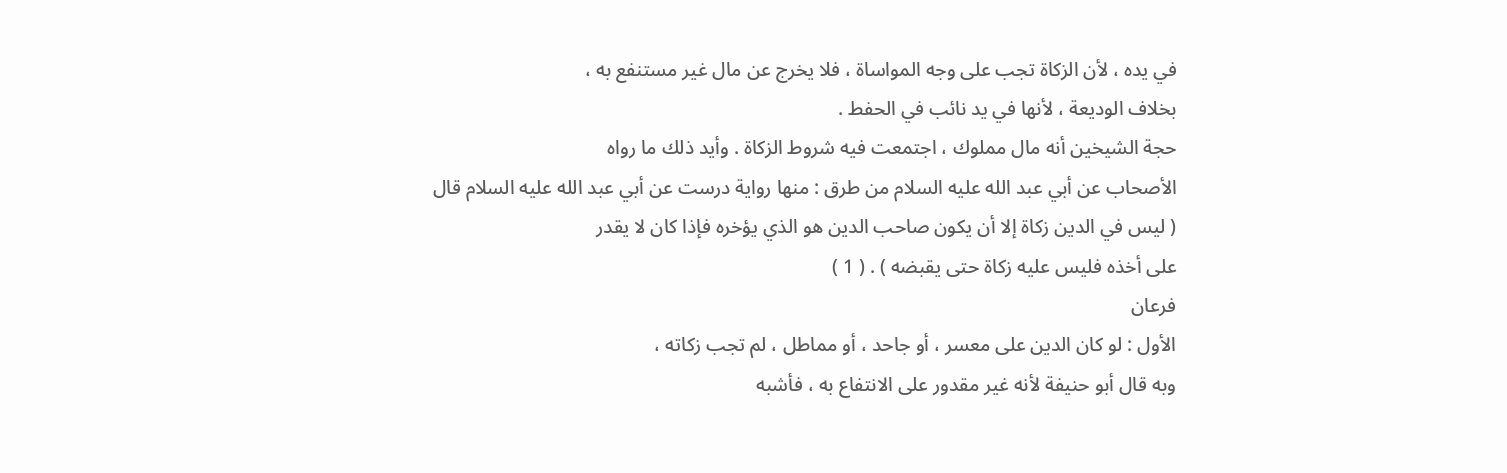في يده ، لأن الزكاة تجب على وجه المواساة ، فلا يخرج عن مال غير مستنفع به ،
بخلاف الوديعة ، لأنها في يد نائب في الحفط .
حجة الشيخين أنه مال مملوك ، اجتمعت فيه شروط الزكاة . وأيد ذلك ما رواه
الأصحاب عن أبي عبد الله عليه السلام من طرق : منها رواية درست عن أبي عبد الله عليه السلام قال
( ليس في الدين زكاة إلا أن يكون صاحب الدين هو الذي يؤخره فإذا كان لا يقدر
على أخذه فليس عليه زكاة حتى يقبضه ) . ( 1 )
فرعان
الأول : لو كان الدين على معسر ، أو جاحد ، أو مماطل ، لم تجب زكاته ،
وبه قال أبو حنيفة لأنه غير مقدور على الانتفاع به ، فأشبه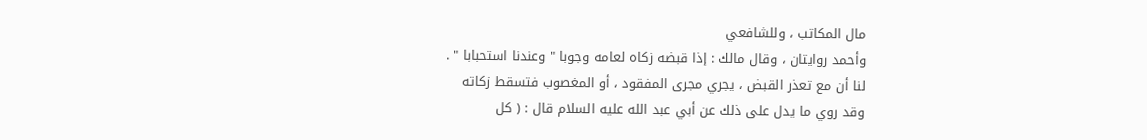مال المكاتب ، وللشافعي
وأحمد روايتان ، وقال مالك : إذا قبضه زكاه لعامه وجوبا " وعندنا استحبابا " .
لنا أن مع تعذر القبض ، يجري مجرى المفقود ، أو المغصوب فتسقط زكاته
وقد روي ما يدل على ذلك عن أبي عبد الله عليه السلام قال : ( كل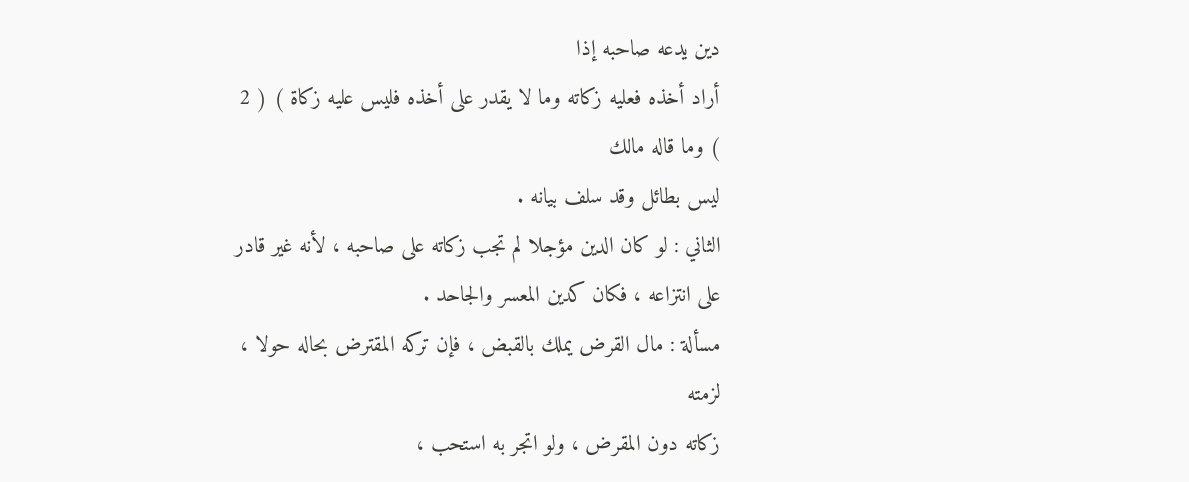دين يدعه صاحبه إذا
أراد أخذه فعليه زكاته وما لا يقدر على أخذه فليس عليه زكاة ) ( 2 ) وما قاله مالك
ليس بطائل وقد سلف بيانه .
الثاني : لو كان الدين مؤجلا لم تجب زكاته على صاحبه ، لأنه غير قادر
على انتزاعه ، فكان كدين المعسر والجاحد .
مسألة : مال القرض يملك بالقبض ، فإن تركه المقترض بحاله حولا ، لزمته
زكاته دون المقرض ، ولو اتجر به استحب ،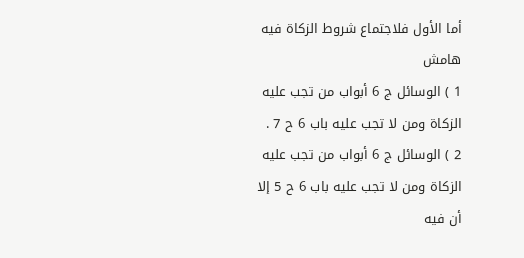أما الأول فلاجتماع شروط الزكاة فيه
هامش
1 ) الوسائل ج 6 أبواب من تجب عليه الزكاة ومن لا تجب عليه باب 6 ح 7 .
2 ) الوسائل ج 6 أبواب من تجب عليه الزكاة ومن لا تجب عليه باب 6 ح 5 إلا
أن فيه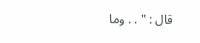قال : " . . وما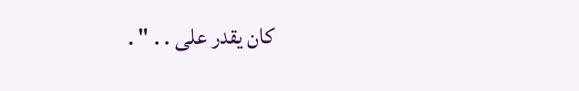كان يقدر على . . " .